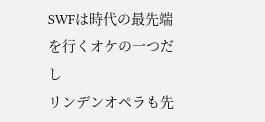SWFは時代の最先端を行くオケの一つだし
リンデンオペラも先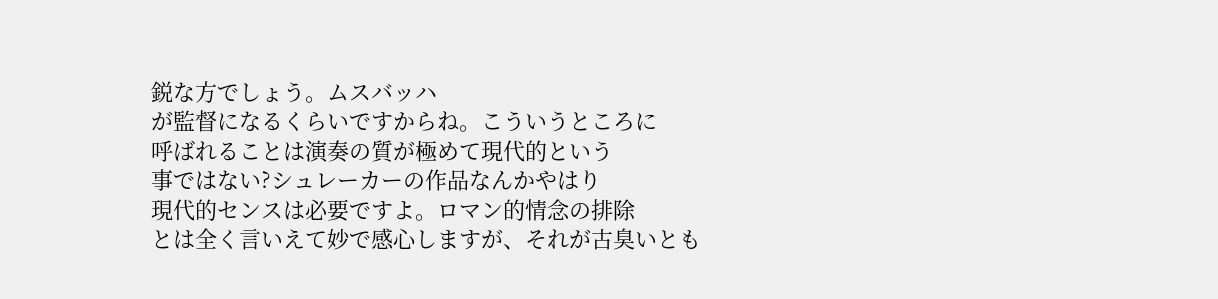鋭な方でしょう。ムスバッハ
が監督になるくらいですからね。こういうところに
呼ばれることは演奏の質が極めて現代的という
事ではない?シュレーカーの作品なんかやはり
現代的センスは必要ですよ。ロマン的情念の排除
とは全く言いえて妙で感心しますが、それが古臭いとも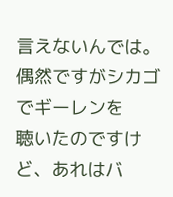言えないんでは。偶然ですがシカゴでギーレンを
聴いたのですけど、あれはバ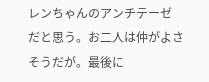レンちゃんのアンチテーゼ
だと思う。お二人は仲がよさそうだが。最後に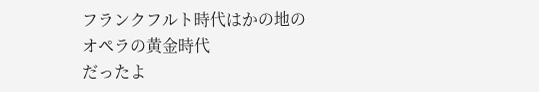フランクフルト時代はかの地のオペラの黄金時代
だったよ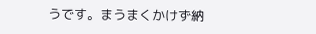うです。まうまくかけず納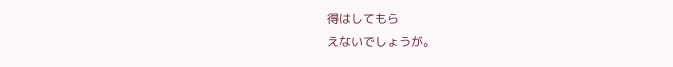得はしてもら
えないでしょうが。